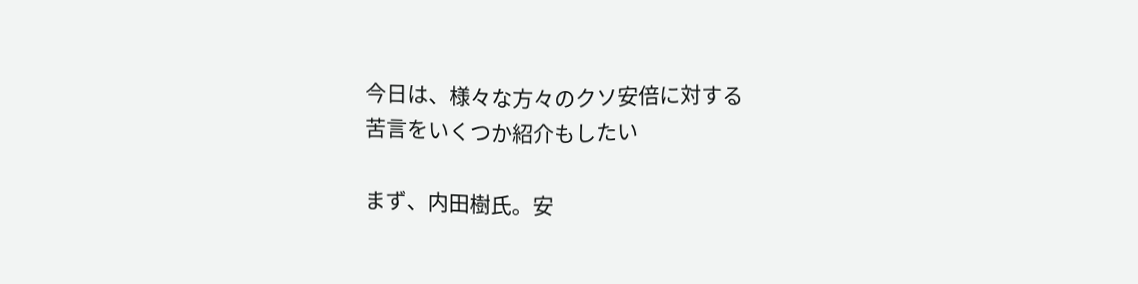今日は、様々な方々のクソ安倍に対する
苦言をいくつか紹介もしたい

まず、内田樹氏。安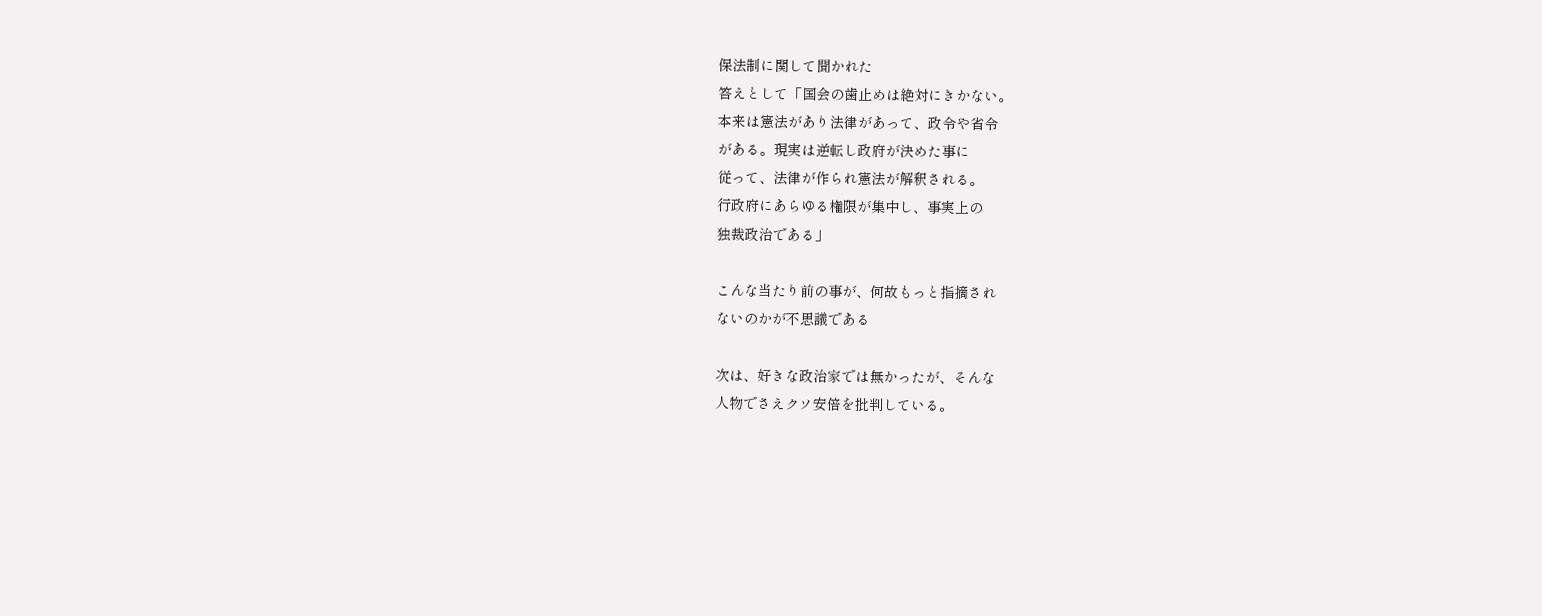保法制に関して聞かれた
答えとして「国会の歯止めは絶対にきかない。
本来は憲法があり法律があって、政令や省令
がある。現実は逆転し政府が決めた事に
従って、法律が作られ憲法が解釈される。
行政府にあらゆる権限が集中し、事実上の
独裁政治である」

こんな当たり前の事が、何故もっと指摘され
ないのかが不思議である

次は、好きな政治家では無かったが、そんな
人物でさえクソ安倍を批判している。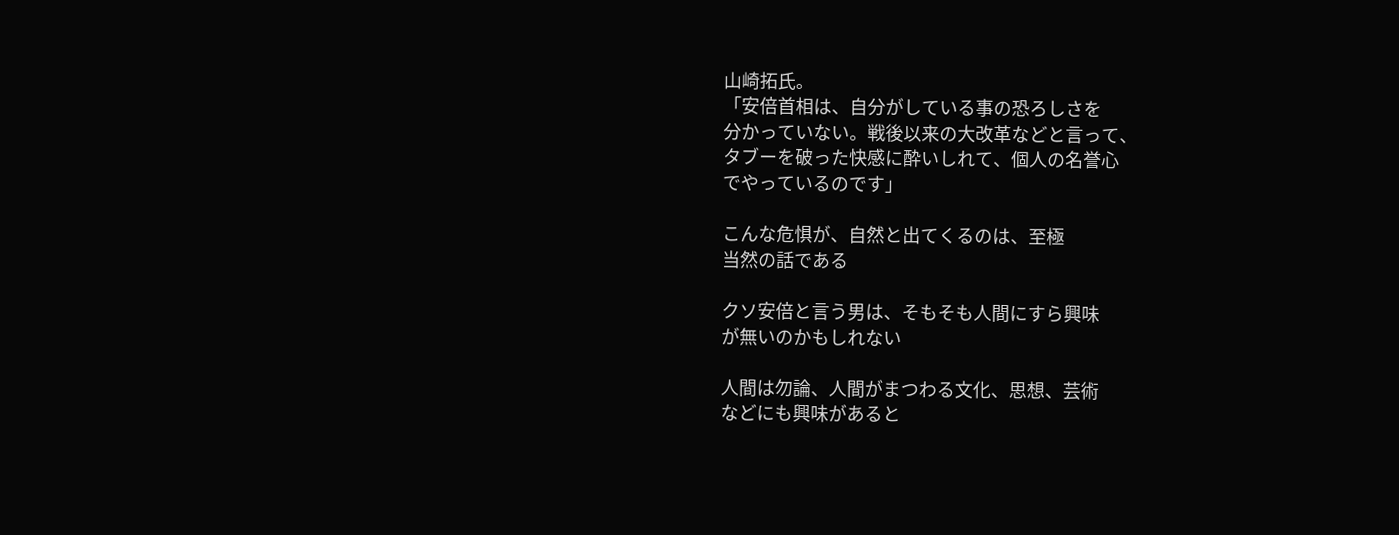山崎拓氏。
「安倍首相は、自分がしている事の恐ろしさを
分かっていない。戦後以来の大改革などと言って、
タブーを破った快感に酔いしれて、個人の名誉心
でやっているのです」

こんな危惧が、自然と出てくるのは、至極
当然の話である

クソ安倍と言う男は、そもそも人間にすら興味
が無いのかもしれない

人間は勿論、人間がまつわる文化、思想、芸術
などにも興味があると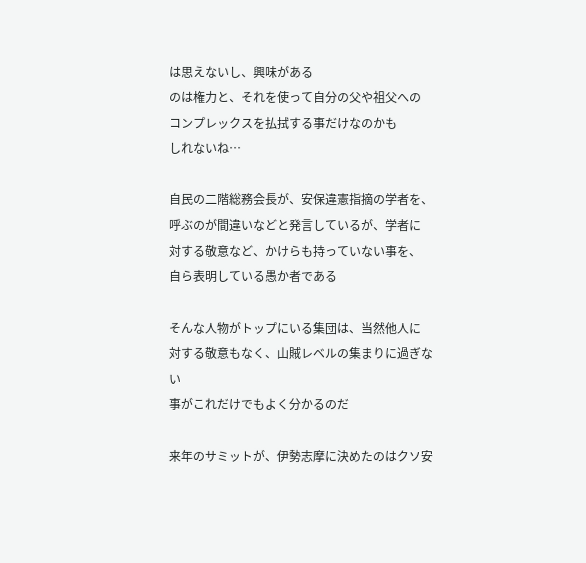は思えないし、興味がある
のは権力と、それを使って自分の父や祖父への
コンプレックスを払拭する事だけなのかも
しれないね…

自民の二階総務会長が、安保違憲指摘の学者を、
呼ぶのが間違いなどと発言しているが、学者に
対する敬意など、かけらも持っていない事を、
自ら表明している愚か者である

そんな人物がトップにいる集団は、当然他人に
対する敬意もなく、山賊レベルの集まりに過ぎない
事がこれだけでもよく分かるのだ

来年のサミットが、伊勢志摩に決めたのはクソ安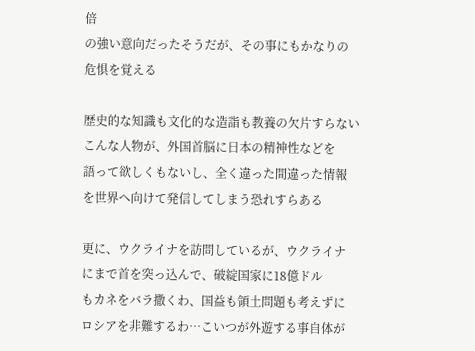倍
の強い意向だったそうだが、その事にもかなりの
危惧を覚える

歴史的な知識も文化的な造詣も教養の欠片すらない
こんな人物が、外国首脳に日本の精神性などを
語って欲しくもないし、全く違った間違った情報
を世界へ向けて発信してしまう恐れすらある

更に、ウクライナを訪問しているが、ウクライナ
にまで首を突っ込んで、破綻国家に18億ドル
もカネをバラ撒くわ、国益も領土問題も考えずに
ロシアを非難するわ…こいつが外遊する事自体が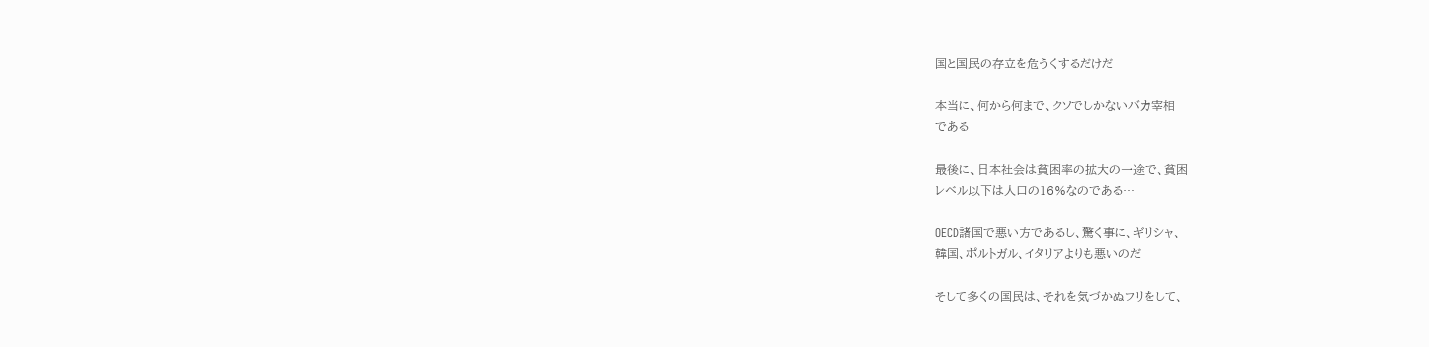国と国民の存立を危うくするだけだ

本当に、何から何まで、クソでしかないバカ宰相
である

最後に、日本社会は貧困率の拡大の一途で、貧困
レベル以下は人口の16%なのである…

OECD諸国で悪い方であるし、驚く事に、ギリシャ、
韓国、ポルトガル、イタリアよりも悪いのだ

そして多くの国民は、それを気づかぬフリをして、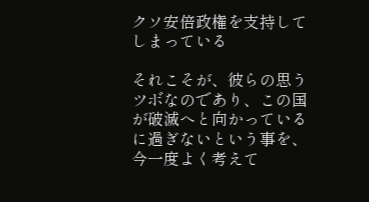クソ安倍政権を支持してしまっている

それこそが、彼らの思うツボなのであり、この国
が破滅へと向かっているに過ぎないという事を、
今一度よく考えて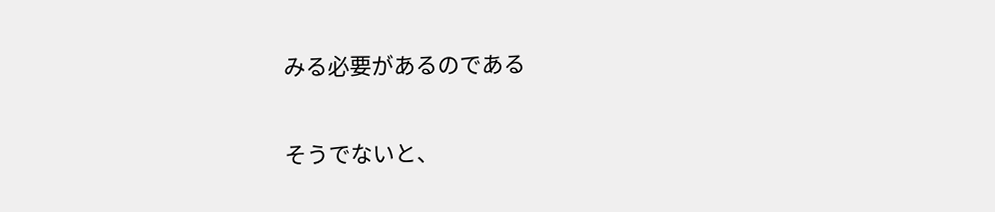みる必要があるのである

そうでないと、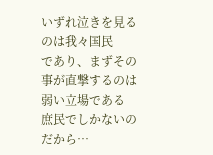いずれ泣きを見るのは我々国民
であり、まずその事が直撃するのは弱い立場である
庶民でしかないのだから…